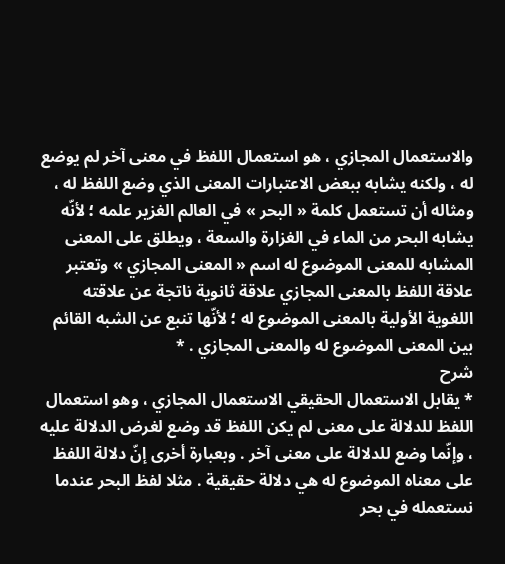والاستعمال المجازي ، هو استعمال اللفظ في معنى آخر لم يوضع له ، ولكنه يشابه ببعض الاعتبارات المعنى الذي وضع اللفظ له ، ومثاله أن تستعمل كلمة « البحر » في العالم الغزير علمه ؛ لأنّه يشابه البحر من الماء في الغزارة والسعة ، ويطلق على المعنى المشابه للمعنى الموضوع له اسم « المعنى المجازي » وتعتبر علاقة اللفظ بالمعنى المجازي علاقة ثانوية ناتجة عن علاقته اللغوية الأولية بالمعنى الموضوع له ؛ لأنّها تنبع عن الشبه القائم بين المعنى الموضوع له والمعنى المجازي . *
شرح
* يقابل الاستعمال الحقيقي الاستعمال المجازي ، وهو استعمال اللفظ للدلالة على معنى لم يكن اللفظ قد وضع لغرض الدلالة عليه ، وإنّما وضع للدلالة على معنى آخر . وبعبارة أخرى إنّ دلالة اللفظ على معناه الموضوع له هي دلالة حقيقية . مثلا لفظ البحر عندما نستعمله في بحر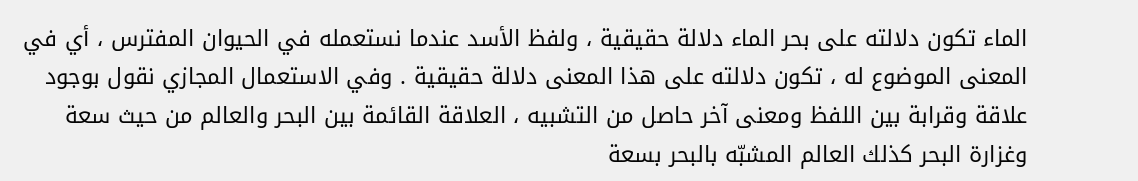الماء تكون دلالته على بحر الماء دلالة حقيقية ، ولفظ الأسد عندما نستعمله في الحيوان المفترس ، أي في المعنى الموضوع له ، تكون دلالته على هذا المعنى دلالة حقيقية . وفي الاستعمال المجازي نقول بوجود علاقة وقرابة بين اللفظ ومعنى آخر حاصل من التشبيه ، العلاقة القائمة بين البحر والعالم من حيث سعة وغزارة البحر كذلك العالم المشبّه بالبحر بسعة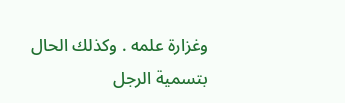وغزارة علمه . وكذلك الحال بتسمية الرجل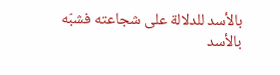بالأسد للدلالة على شجاعته فشبّه بالأسد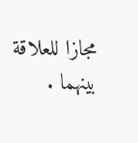مجازا للعلاقة بينهما .